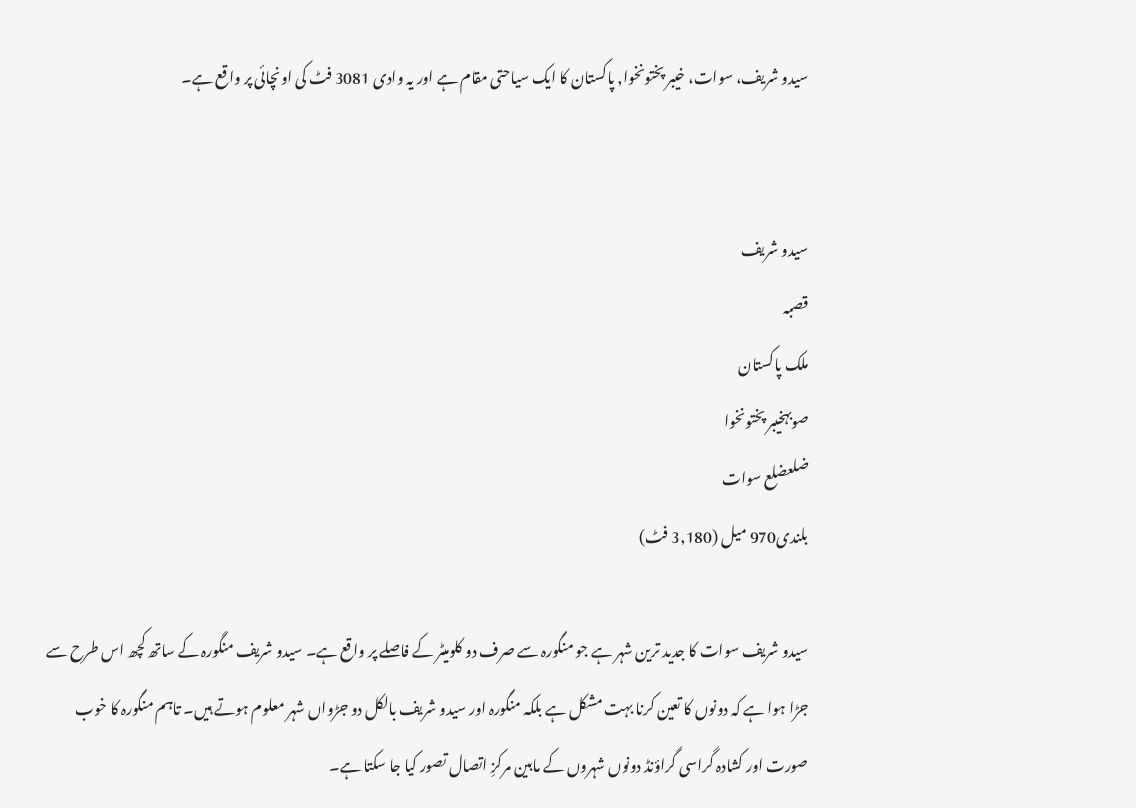سیدو شریف، سوات، خیبر پختونخوا, پاکستان کا ایک سیاحتی مقام ہے اور یہ وادی 3081 فٹ کی اونچائی پر واقع ہے۔


سيدو شريف
قصبہ
ملک پاکستان
صوبہخیبر پختونخوا
ضلعضلع سوات
بلندی970 میل (3,180 فٹ)

سیدو شریف سوات کا جدید ترین شہر ہے جو منگورہ سے صرف دو کلومیٹر کے فاصلے پر واقع ہے۔ سیدو شریف منگورہ کے ساتھ کچھ اس طرح سے جڑا ہوا ہے کہ دونوں کا تعین کرنا بہت مشکل ہے بلکہ منگورہ اور سیدو شریف بالکل دو جڑواں شہر معلوم ہوتے ہیں۔ تاہم منگورہ کا خوب صورت اور کشادہ گراسی گراؤنڈ دونوں شہروں کے مابین مرکزِ اتصال تصور کیا جا سکتا ہے۔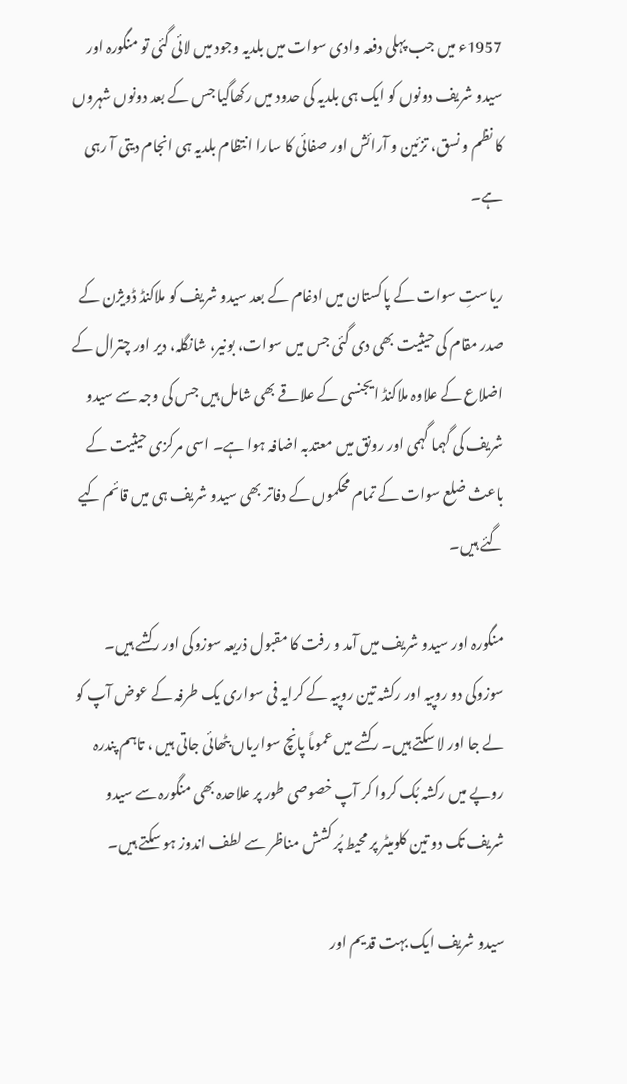1957ء میں جب پہلی دفعہ وادی سوات میں بلدیہ وجود میں لائی گئی تو منگورہ اور سیدو شریف دونوں کو ایک ہی بلدیہ کی حدود میں رکھاگیا جس کے بعد دونوں شہروں کا نظم و نسق، تزئین و آرائش اور صفائی کا سارا انتظام بلدیہ ہی انجام دیتی آ رہی ہے۔

ریاستِ سوات کے پاکستان میں ادغام کے بعد سیدو شریف کو ملاکنڈ ڈویژن کے صدر مقام کی حیثیت بھی دی گئی جس میں سوات، بونیر، شانگلہ، دیر اور چترال کے اضلاع کے علاوہ ملاکنڈ ایجنسی کے علاقے بھی شامل ہیں جس کی وجہ سے سیدو شریف کی گہما گہمی اور رونق میں معتدبہ اضافہ ہوا ہے۔ اسی مرکزی حیثیت کے باعث ضلع سوات کے تمام محکموں کے دفاتر بھی سیدو شریف ہی میں قائم کیے گئے ہیں۔

منگورہ اور سیدو شریف میں آمد و رفت کا مقبول ذریعہ سوزوکی اور رکشے ہیں۔ سوزوکی دو روپیہ اور رکشہ تین روپیہ کے کرایہ فی سواری یک طرفہ کے عوض آپ کو لے جا اور لا سکتے ہیں۔ رکشے میں عموماً پانچ سواریاں بٹھائی جاتی ہیں ، تاہم پندرہ روپے میں رکشہ بُک کروا کر آپ خصوصی طور پر علاحدہ بھی منگورہ سے سیدو شریف تک دو تین کلومیٹر پر محیط پُر کشش مناظر سے لطف اندوز ہو سکتے ہیں۔

سیدو شریف ایک بہت قدیم اور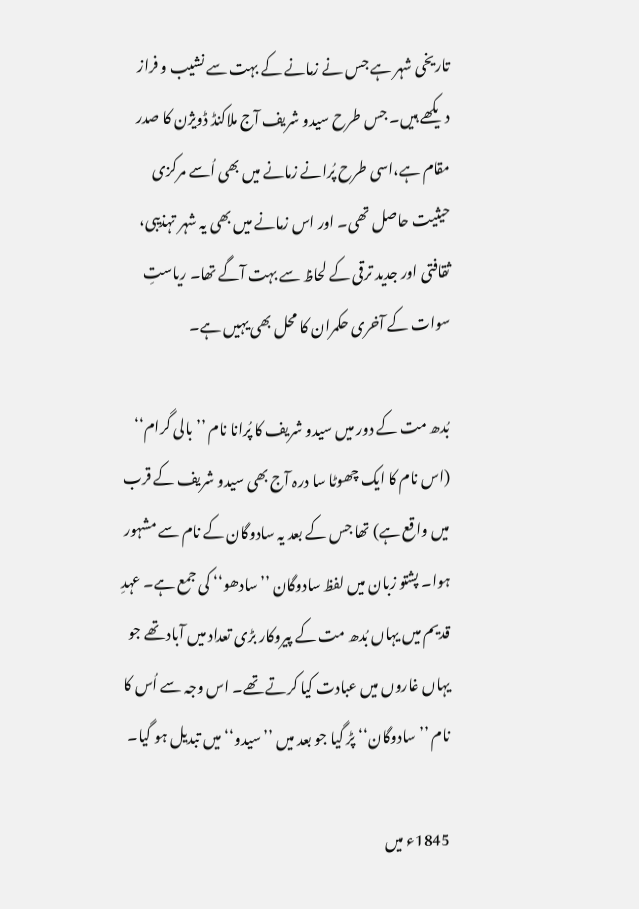تاریخی شہر ہے جس نے زمانے کے بہت سے نشیب و فراز دیکھے ہیں۔ جس طرح سیدو شریف آج ملاکنڈ ڈویژن کا صدر مقام ہے،اسی طرح پُرانے زمانے میں بھی اُسے مرکزی حیثیت حاصل تھی۔ اور اس زمانے میں بھی یہ شہر تہذیبی، ثقافتی اور جدید ترقی کے لحاظ سے بہت آگے تھا۔ ریاستِ سوات کے آخری حکمران کا محل بھی یہیں ہے۔

بُدھ مت کے دور میں سیدو شریف کا پُرانا نام ’’بالی گرام‘‘ (اس نام کا ایک چھوٹا سا درہ آج بھی سیدو شریف کے قرب میں واقع ہے) تھا جس کے بعد یہ سادوگان کے نام سے مشہور ہوا۔ پشتو زبان میں لفظ سادوگان ’’سادھو‘‘ کی جمع ہے۔ عہدِ قدیم میں یہاں بُدھ مت کے پیروکار بڑی تعداد میں آباد تھے جو یہاں غاروں میں عبادت کیا کرتے تھے۔ اس وجہ سے اُس کا نام ’’سادوگان‘‘ پڑ گیا جو بعد میں ’’سیدو‘‘ میں تبدیل ہو گیا۔

1845ء میں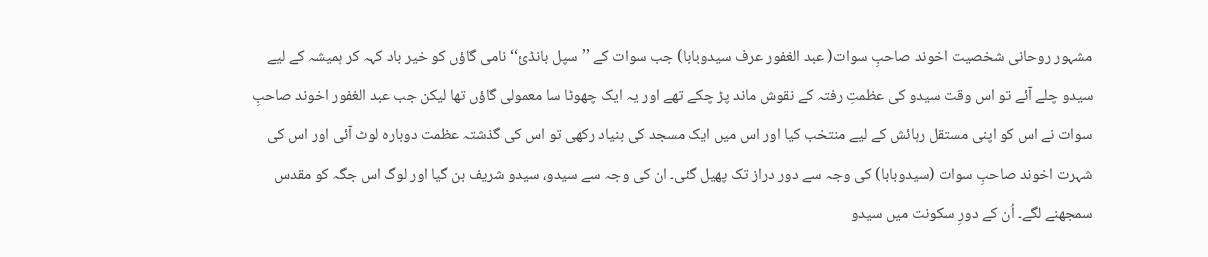مشہور روحانی شخصیت اخوند صاحبِ سوات( عبد الغفور عرف سیدوبابا) جب سوات کے ’’سپل بانڈئ‘‘ نامی گاؤں کو خیر باد کہہ کر ہمیشہ کے لیے سیدو چلے آئے تو اس وقت سیدو کی عظمتِ رفتہ کے نقوش ماند پڑ چکے تھے اور یہ ایک چھوٹا سا معمولی گاؤں تھا لیکن جب عبد الغفور اخوند صاحبِ سوات نے اس کو اپنی مستقل رہائش کے لیے منتخب کیا اور اس میں ایک مسجد کی بنیاد رکھی تو اس کی گذشتہ عظمت دوبارہ لوٹ آئی اور اس کی شہرت اخوند صاحبِ سوات (سیدوبابا) کی وجہ سے دور دراز تک پھیل گئی۔ ان کی وجہ سے سیدو، سیدو شریف بن گیا اور لوگ اس جگہ کو مقدس سمجھنے لگے۔ اُن کے دورِ سکونت میں سیدو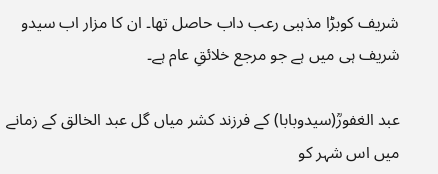شریف کوبڑا مذہبی رعب داب حاصل تھا۔ ان کا مزار اب سیدو شریف ہی میں ہے جو مرجع خلائقِ عام ہے۔

عبد الغفورؒ(سیدوبابا) کے فرزند کشر میاں گل عبد الخالق کے زمانے میں اس شہر کو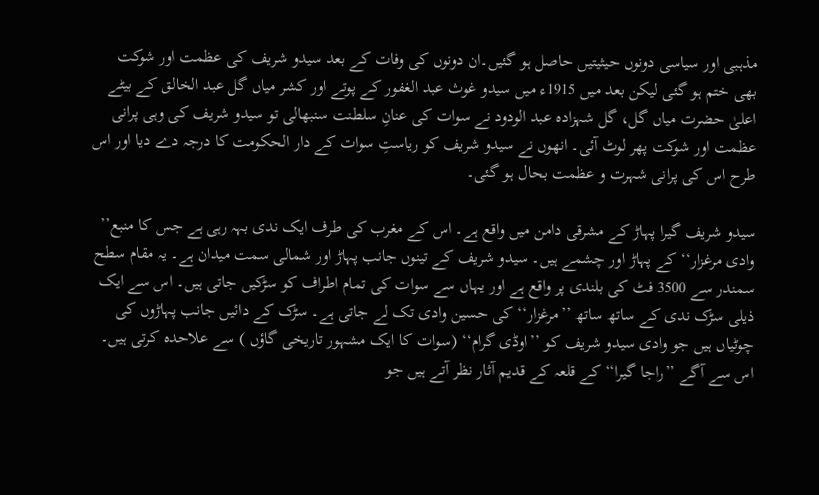مذہبی اور سیاسی دونوں حیثیتیں حاصل ہو گئیں۔ان دونوں کی وفات کے بعد سیدو شریف کی عظمت اور شوکت بھی ختم ہو گئی لیکن بعد میں 1915ء میں سیدو غوث عبد الغفور کے پوتے اور کشر میاں گل عبد الخالق کے بیٹے اعلیٰ حضرت میاں گل، گل شہزادہ عبد الودود نے سوات کی عنانِ سلطنت سنبھالی تو سیدو شریف کی وہی پرانی عظمت اور شوکت پھر لوٹ آئی۔ انھوں نے سیدو شریف کو ریاستِ سوات کے دار الحکومت کا درجہ دے دیا اور اس طرح اس کی پرانی شہرت و عظمت بحال ہو گئی۔

سیدو شریف گیرا پہاڑ کے مشرقی دامن میں واقع ہے۔ اس کے مغرب کی طرف ایک ندی بہہ رہی ہے جس کا منبع’’ وادی مرغزار‘‘ کے پہاڑ اور چشمے ہیں۔ سیدو شریف کے تینوں جانب پہاڑ اور شمالی سمت میدان ہے۔ یہ مقام سطح سمندر سے 3500 فٹ کی بلندی پر واقع ہے اور یہاں سے سوات کی تمام اطراف کو سڑکیں جاتی ہیں۔ اس سے ایک ذیلی سڑک ندی کے ساتھ ساتھ ’’مرغزار‘‘ کی حسین وادی تک لے جاتی ہے۔ سڑک کے دائیں جانب پہاڑوں کی چوٹیاں ہیں جو وادی سیدو شریف کو ’’اوڈی گرام‘‘ (سوات کا ایک مشہور تاریخی گاؤں ) سے علاحدہ کرتی ہیں۔ اس سے آگے ’’راجا گیرا‘‘ کے قلعہ کے قدیم آثار نظر آتے ہیں جو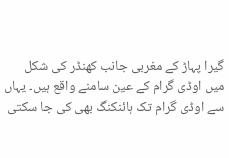گیرا پہاڑ کے مغربی جانب کھنڈر کی شکل میں اوڈی گرام کے عین سامنے واقع ہیں۔ یہاں سے اوڈی گرام تک ہائنکنگ بھی کی جا سکتی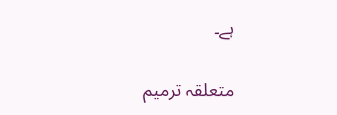ہے۔

متعلقہ ترمیم